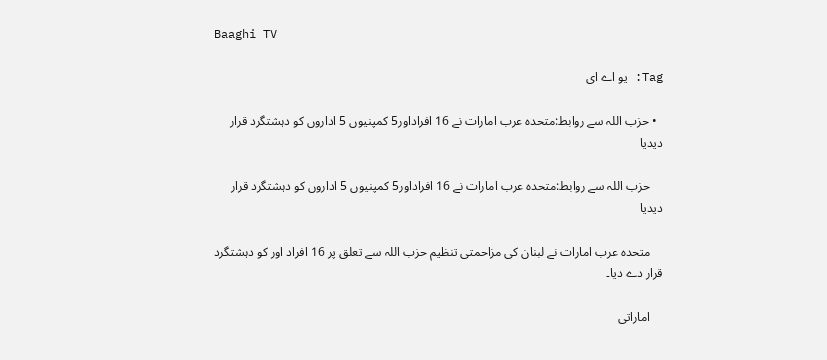Baaghi TV

Tag: یو اے ای

  • حزب اللہ سے روابط:متحدہ عرب امارات نے 16 افراداور5 کمپنیوں 5 اداروں کو دہشتگرد قرار دیدیا

    حزب اللہ سے روابط:متحدہ عرب امارات نے 16 افراداور5 کمپنیوں 5 اداروں کو دہشتگرد قرار دیدیا

    متحدہ عرب امارات نے لبنان کی مزاحمتی تنظیم حزب اللہ سے تعلق پر 16 افراد اور کو دہشتگرد قرار دے دیا۔

    اماراتی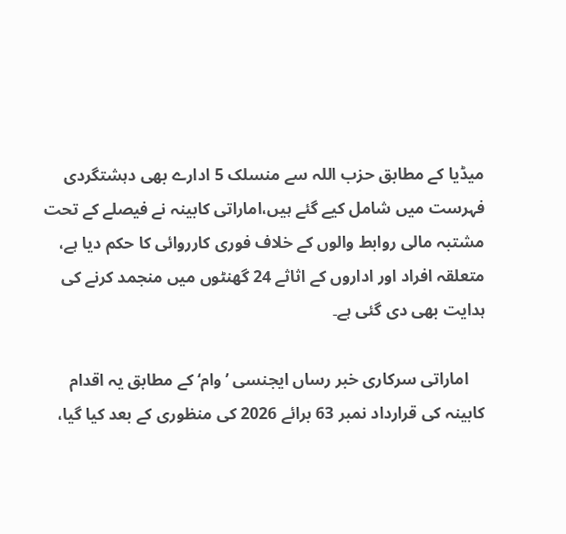میڈیا کے مطابق حزب اللہ سے منسلک 5 ادارے بھی دہشتگردی فہرست میں شامل کیے گئے ہیں،اماراتی کابینہ نے فیصلے کے تحت مشتبہ مالی روابط والوں کے خلاف فوری کارروائی کا حکم دیا ہے، متعلقہ افراد اور اداروں کے اثاثے 24 گھنٹوں میں منجمد کرنے کی ہدایت بھی دی گئی ہے۔

    اماراتی سرکاری خبر رساں ایجنسی ’وام‘ کے مطابق یہ اقدام کابینہ کی قرارداد نمبر 63 برائے 2026 کی منظوری کے بعد کیا گیا،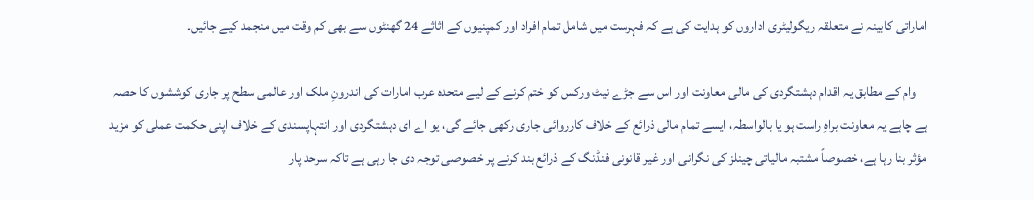اماراتی کابینہ نے متعلقہ ریگولیٹری اداروں کو ہدایت کی ہے کہ فہرست میں شامل تمام افراد اور کمپنیوں کے اثاثے 24 گھنٹوں سے بھی کم وقت میں منجمد کیے جائیں۔

    وام کے مطابق یہ اقدام دہشتگردی کی مالی معاونت اور اس سے جڑے نیٹ ورکس کو ختم کرنے کے لیے متحدہ عرب امارات کی اندرونِ ملک اور عالمی سطح پر جاری کوششوں کا حصہ ہے چاہے یہ معاونت براہِ راست ہو یا بالواسطہ، ایسے تمام مالی ذرائع کے خلاف کارروائی جاری رکھی جائے گی، یو اے ای دہشتگردی اور انتہاپسندی کے خلاف اپنی حکمت عملی کو مزید مؤثر بنا رہا ہے، خصوصاً مشتبہ مالیاتی چینلز کی نگرانی اور غیر قانونی فنڈنگ کے ذرائع بند کرنے پر خصوصی توجہ دی جا رہی ہے تاکہ سرحد پار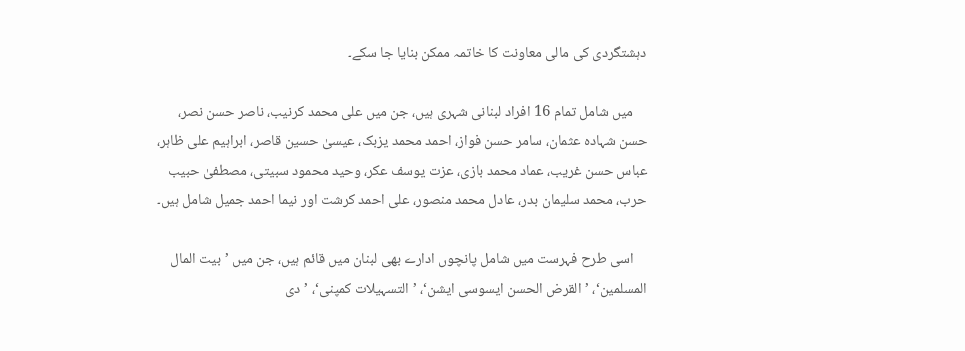دہشتگردی کی مالی معاونت کا خاتمہ ممکن بنایا جا سکے۔

    میں شامل تمام 16 افراد لبنانی شہری ہیں، جن میں علی محمد کرنیب، ناصر حسن نصر، حسن شہادہ عثمان، سامر حسن فواز، احمد محمد یزبک، عیسیٰ حسین قاصر، ابراہیم علی ظاہر، عباس حسن غریب، عماد محمد بازی، عزت یوسف عکر، وحید محمود سبیتی، مصطفیٰ حبیب حرب، محمد سلیمان بدر، عادل محمد منصور، علی احمد کرشت اور نیما احمد جمیل شامل ہیں۔

    اسی طرح فہرست میں شامل پانچوں ادارے بھی لبنان میں قائم ہیں، جن میں ’بیت المال المسلمین‘، ’القرض الحسن ایسوسی ایشن‘، ’التسہيلات کمپنی‘، ’دی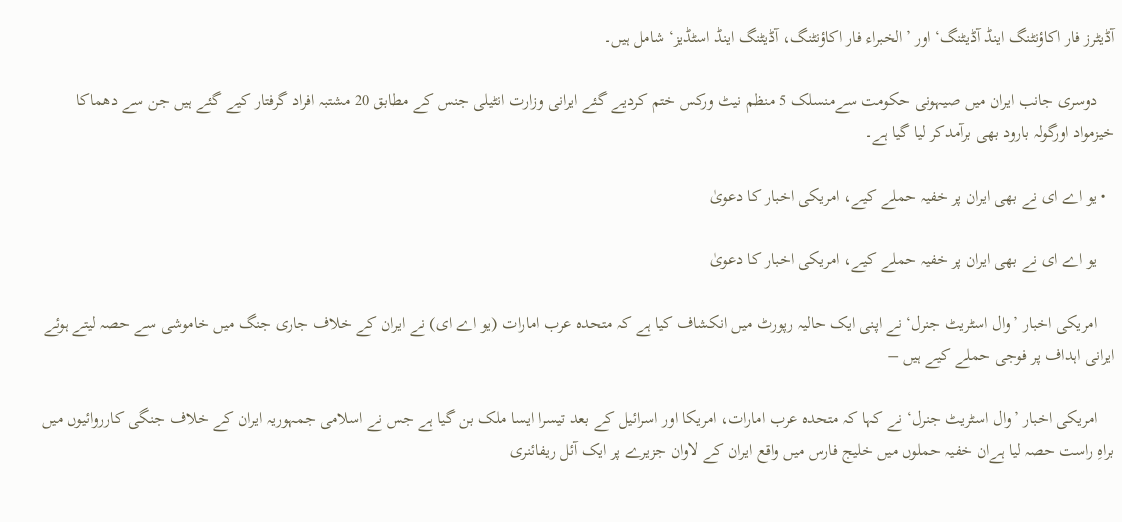آڈیٹرز فار اکاؤنٹنگ اینڈ آڈیٹنگ‘ اور ’الخبراء فار اکاؤنٹنگ، آڈیٹنگ اینڈ اسٹڈیز‘ شامل ہیں۔

    دوسری جانب ایران میں صیہونی حکومت سےمنسلک 5 منظم نیٹ ورکس ختم کردیے گئے ایرانی وزارت انٹیلی جنس کے مطابق 20 مشتبہ افراد گرفتار کیے گئے ہیں جن سے دھماکا خیزمواد اورگولہ بارود بھی برآمدکر لیا گیا ہے۔

  • یو اے ای نے بھی ایران پر خفیہ حملے کیے، امریکی اخبار کا دعویٰ

    یو اے ای نے بھی ایران پر خفیہ حملے کیے، امریکی اخبار کا دعویٰ

    امریکی اخبار ’وال اسٹریٹ جنرل‘ نے اپنی ایک حالیہ رپورٹ میں انکشاف کیا ہے کہ متحدہ عرب امارات (یو اے ای) نے ایران کے خلاف جاری جنگ میں خاموشی سے حصہ لیتے ہوئے ایرانی اہداف پر فوجی حملے کیے ہیں –

    امریکی اخبار ’وال اسٹریٹ جنرل‘ نے کہا کہ متحدہ عرب امارات، امریکا اور اسرائیل کے بعد تیسرا ایسا ملک بن گیا ہے جس نے اسلامی جمہوریہ ایران کے خلاف جنگی کارروائیوں میں براہِ راست حصہ لیا ہےان خفیہ حملوں میں خلیج فارس میں واقع ایران کے لاوان جزیرے پر ایک آئل ریفائنری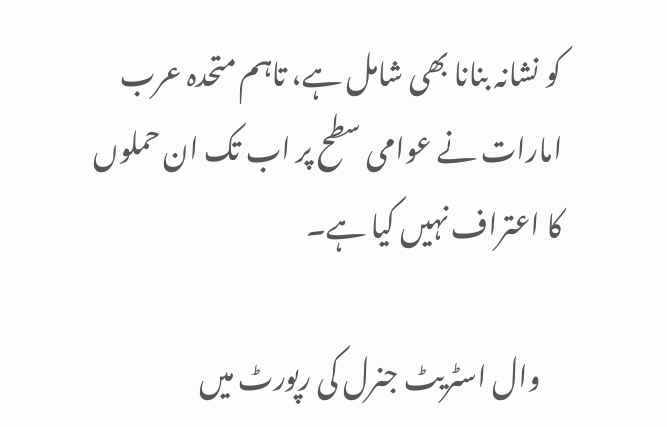کو نشانہ بنانا بھی شامل ہے، تاہم متحدہ عرب امارات نے عوامی سطح پر اب تک ان حملوں کا اعتراف نہیں کیا ہے۔

    وال اسٹریٹ جنرل کی رپورٹ میں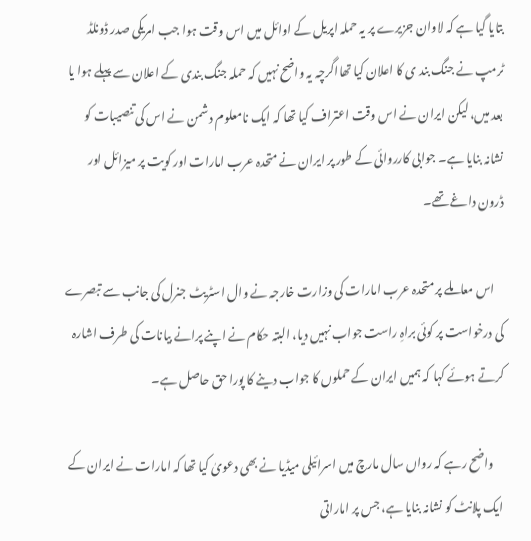بتایا گیا ہے کہ لاوان جزیرے پر یہ حملہ اپریل کے اوائل میں اس وقت ہوا جب امریکی صدر ڈونلڈ ٹرمپ نے جنگ بند ی کا اعلان کیا تھااگرچہ یہ واضح نہیں کہ حملہ جنگ بندی کے اعلان سے پہلے ہوا یا بعد میں، لیکن ایران نے اس وقت اعتراف کیا تھا کہ ایک نامعلوم د شمن نے اس کی تنصیبات کو نشانہ بنایا ہے۔ جوابی کارروائی کے طور پر ایران نے متحدہ عرب امارات اور کویت پر میزائل اور ڈرون داغے تھے۔

    اس معاملے پر متحدہ عرب امارات کی وزارت خارجہ نے وال اسٹریٹ جنرل کی جانب سے تبصرے کی درخواست پر کوئی براہِ راست جواب نہیں دیا، البتہ حکام نے اپنے پرانے بیانات کی طرف اشارہ کرتے ہوئے کہا کہ ہمیں ایران کے حملوں کا جواب دینے کا پورا حق حاصل ہے۔

    واضح رہے کہ رواں سال مارچ میں اسرائیلی میڈیا نے بھی دعویٰ کیا تھا کہ امارات نے ایران کے ایک پلانٹ کو نشانہ بنایا ہے، جس پر اماراتی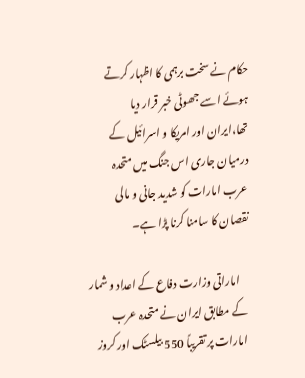حکام نے سخت برہمی کا اظہار کرتے ہوئے اسے جھوٹی خبر قرار دیا تھا،ایران اور امریکا و اسرائیل کے درمیان جاری اس جنگ میں متحدہ عرب امارات کو شدید جانی و مالی نقصان کا سامنا کرنا پڑا ہے۔

    اماراتی وزارت دفاع کے اعداد و شمار کے مطابق ایران نے متحدہ عرب امارات پر تقریباً 550 بیلسٹک اور کروز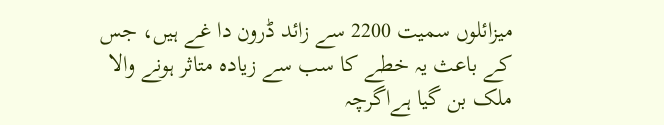میزائلوں سمیت 2200 سے زائد ڈرون دا غے ہیں، جس کے باعث یہ خطے کا سب سے زیادہ متاثر ہونے والا ملک بن گیا ہےاگرچہ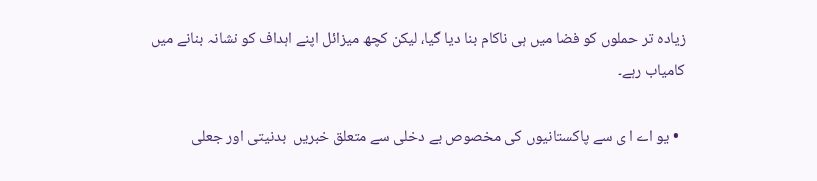زیادہ تر حملوں کو فضا میں ہی ناکام بنا دیا گیا، لیکن کچھ میزائل اپنے اہداف کو نشانہ بنانے میں کامیاب رہے۔

  • یو اے ا ی سے پاکستانیوں کی مخصوص بے دخلی سے متعلق خبریں  بدنیتی اور جعلی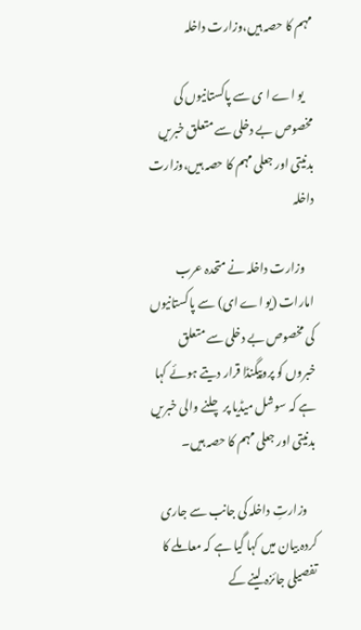مہم کا حصہ ہیں،وزارت داخلہ

    یو اے ا ی سے پاکستانیوں کی مخصوص بے دخلی سے متعلق خبریں بدنیتی اور جعلی مہم کا حصہ ہیں،وزارت داخلہ

    وزارت داخلہ نے متحدہ عرب امارات (یو اے ای) سے پاکستانیوں کی مخصوص بے دخلی سے متعلق خبروں کو پروپیگنڈا قرار دیتے ہوئے کہا ہے کہ سوشل میڈیا پر چلنے والی خبریں بدنیتی اور جعلی مہم کا حصہ ہیں۔

    وزارتِ داخلہ کی جانب سے جاری کردہ بیان میں کہا گیا ہے کہ معاملے کا تفصیلی جائزہ لینے کے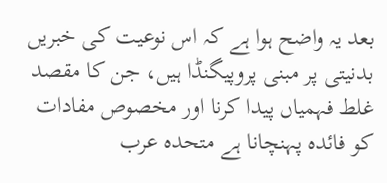بعد یہ واضح ہوا ہے کہ اس نوعیت کی خبریں بدنیتی پر مبنی پروپیگنڈا ہیں، جن کا مقصد غلط فہمیاں پیدا کرنا اور مخصوص مفادات کو فائدہ پہنچانا ہے متحدہ عرب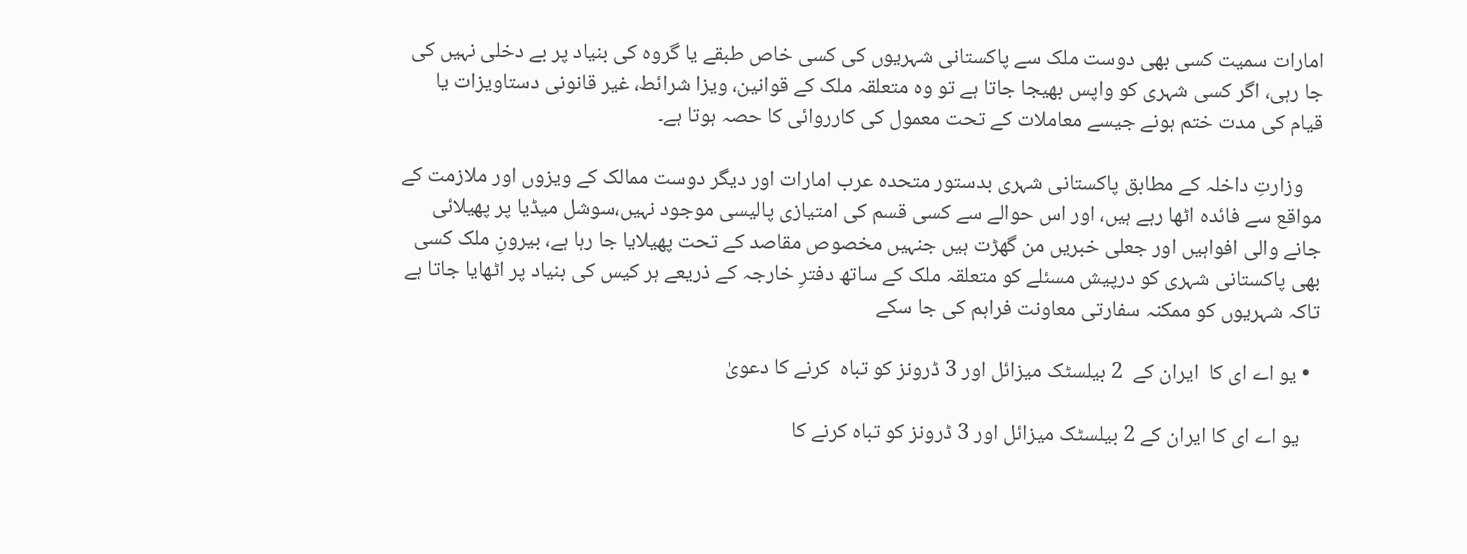امارات سمیت کسی بھی دوست ملک سے پاکستانی شہریوں کی کسی خاص طبقے یا گروہ کی بنیاد پر بے دخلی نہیں کی جا رہی، اگر کسی شہری کو واپس بھیجا جاتا ہے تو وہ متعلقہ ملک کے قوانین، ویزا شرائط، غیر قانونی دستاویزات یا قیام کی مدت ختم ہونے جیسے معاملات کے تحت معمول کی کارروائی کا حصہ ہوتا ہے۔

    وزارتِ داخلہ کے مطابق پاکستانی شہری بدستور متحدہ عرب امارات اور دیگر دوست ممالک کے ویزوں اور ملازمت کے مواقع سے فائدہ اٹھا رہے ہیں، اور اس حوالے سے کسی قسم کی امتیازی پالیسی موجود نہیں،سوشل میڈیا پر پھیلائی جانے والی افواہیں اور جعلی خبریں من گھڑت ہیں جنہیں مخصوص مقاصد کے تحت پھیلایا جا رہا ہے، بیرونِ ملک کسی بھی پاکستانی شہری کو درپیش مسئلے کو متعلقہ ملک کے ساتھ دفترِ خارجہ کے ذریعے ہر کیس کی بنیاد پر اٹھایا جاتا ہے تاکہ شہریوں کو ممکنہ سفارتی معاونت فراہم کی جا سکے

  • یو اے ای کا  ایران کے  2 بیلسٹک میزائل اور 3 ڈرونز کو تباہ  کرنے کا دعویٰ

    یو اے ای کا ایران کے 2 بیلسٹک میزائل اور 3 ڈرونز کو تباہ کرنے کا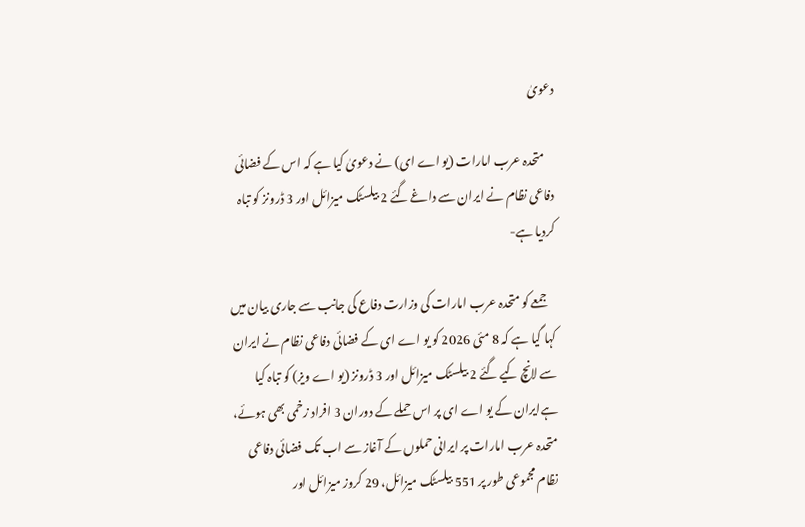دعویٰ

    متحدہ عرب امارات (یو اے ای) نے دعویٰ کیا ہے کہ اس کے فضائی دفاعی نظام نے ایران سے داغے گئے 2 بیلسٹک میزائل اور 3 ڈرونز کو تباہ کردیا ہے-

    جمعے کو متحدہ عرب امارات کی وزارت دفاع کی جانب سے جاری بیان میں کہا گیا ہے کہ 8 مئی 2026 کو یو اے ای کے فضائی دفاعی نظام نے ایران سے لانچ کیے گئے 2 بیلسٹک میزائل اور 3 ڈرونز (یو اے ویز) کو تباہ کیا ہےایران کے یو اے ای پر اس حملے کے دوران 3 افراد زخمی بھی ہوئے، متحدہ عرب امارات پر ایرانی حملوں کے آغاز سے اب تک فضائی دفاعی نظام مجموعی طور پر 551 بیلسٹک میزائل، 29 کروز میزائل اور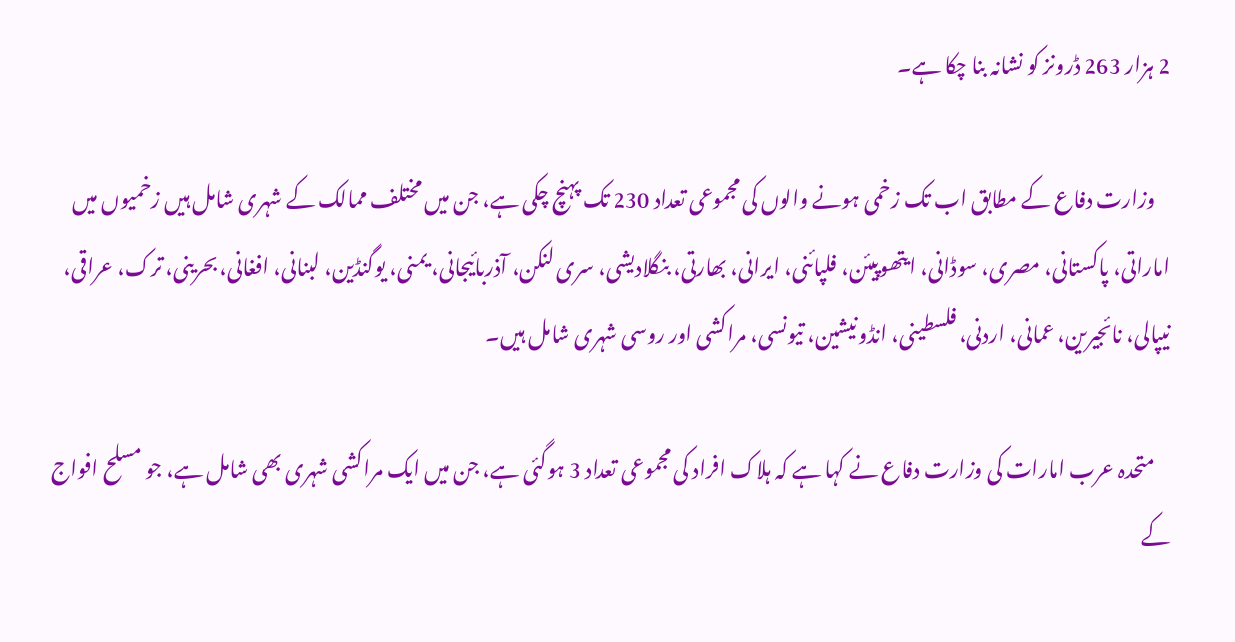2 ہزار 263 ڈرونز کو نشانہ بنا چکا ہے۔

    وزارت دفاع کے مطابق اب تک زخمی ہونے والوں کی مجموعی تعداد 230 تک پہنچ چکی ہے، جن میں مختلف ممالک کے شہری شامل ہیں زخمیوں میں اماراتی، پاکستانی، مصری، سوڈانی، ایتھوپیئن، فلپائنی، ایرانی، بھارتی، بنگلادیشی، سری لنکن، آذربائیجانی، یمنی، یوگنڈین، لبنانی، افغانی، بحرینی، ترک، عراقی، نیپالی، نائجیرین، عمانی، اردنی، فلسطینی، انڈونیشین، تیونسی، مراکشی اور روسی شہری شامل ہیں۔

    متحدہ عرب امارات کی وزارت دفاع نے کہا ہے کہ ہلاک افراد کی مجموعی تعداد 3 ہوگئی ہے، جن میں ایک مراکشی شہری بھی شامل ہے، جو مسلح افواج کے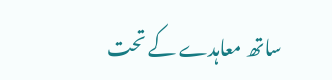ساتھ معاہدے کے تحت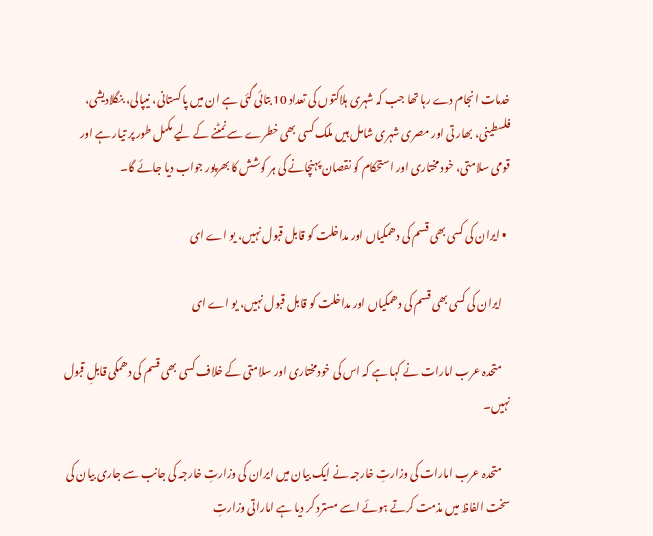خدمات انجام دے رہا تھا جب کہ شہری ہلاکتوں کی تعداد 10 بتائی گئی ہے ان میں پاکستانی، نیپالی، بنگلادیشی، فلسطینی، بھار تی اور مصری شہری شامل ہیں ملک کسی بھی خطرے سے نمٹنے کے لیے مکمل طور پر تیار ہے اور قومی سلامتی، خود مختاری اور استحکام کو نقصان پہنچانے کی ہر کوشش کا بھرپور جواب دیا جائے گا۔

  • ایران کی کسی بھی قسم کی دھمکیاں اور مداخلت کو قابل قبول نہیں، یو اے ای

    ایران کی کسی بھی قسم کی دھمکیاں اور مداخلت کو قابل قبول نہیں، یو اے ای

    متحدہ عرب امارات نے کہا ہے کہ اس کی خودمختاری اور سلامتی کے خلاف کسی بھی قسم کی دھمکی قابلِ قبول نہیں۔

    متحدہ عرب امارات کی وزارتِ خارجہ نے ایک بیان میں ایران کی وزارتِ خارجہ کی جانب سے جاری بیان کی سخت الفاظ میں مذمت کرتے ہوئے اسے مسترد کر دیا ہے اماراتی وزارتِ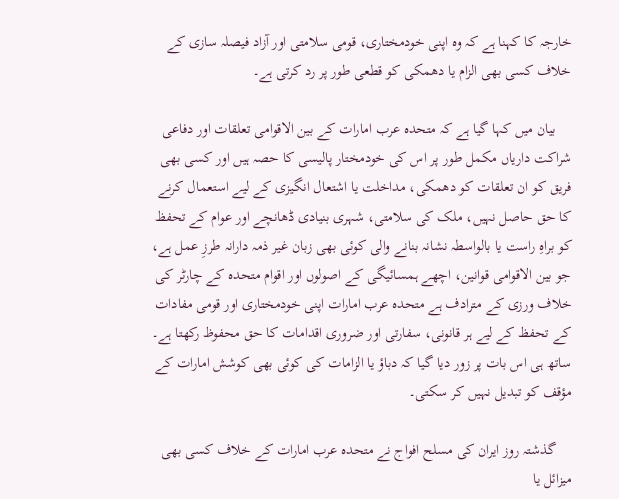خارجہ کا کہنا ہے کہ وہ اپنی خودمختاری، قومی سلامتی اور آزاد فیصلہ سازی کے خلاف کسی بھی الزام یا دھمکی کو قطعی طور پر رد کرتی ہے۔

    بیان میں کہا گیا ہے کہ متحدہ عرب امارات کے بین الاقوامی تعلقات اور دفاعی شراکت داریاں مکمل طور پر اس کی خودمختار پالیسی کا حصہ ہیں اور کسی بھی فریق کو ان تعلقات کو دھمکی، مداخلت یا اشتعال انگیزی کے لیے استعمال کرنے کا حق حاصل نہیں، ملک کی سلامتی، شہری بنیادی ڈھانچے اور عوام کے تحفظ کو براہِ راست یا بالواسطہ نشانہ بنانے والی کوئی بھی زبان غیر ذمہ دارانہ طرزِ عمل ہے، جو بین الاقوامی قوانین، اچھے ہمسائیگی کے اصولوں اور اقوام متحدہ کے چارٹر کی خلاف ورزی کے مترادف ہے متحدہ عرب امارات اپنی خودمختاری اور قومی مفادات کے تحفظ کے لیے ہر قانونی، سفارتی اور ضروری اقدامات کا حق محفوظ رکھتا ہے۔ ساتھ ہی اس بات پر زور دیا گیا کہ دباؤ یا الزامات کی کوئی بھی کوشش امارات کے مؤقف کو تبدیل نہیں کر سکتی۔

    گذشتہ روز ایران کی مسلح افواج نے متحدہ عرب امارات کے خلاف کسی بھی میزائل یا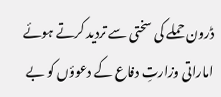ڈرون حملے کی سختی سے تردید کرتے ہوئے اماراتی وزارتِ دفاع کے دعوؤں کو بے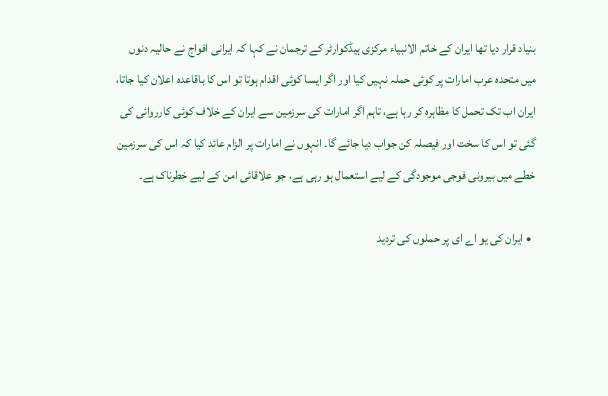بنیاد قرار دیا تھا ایران کے خاتم الانبیاء مرکزی ہیڈکوارٹر کے ترجمان نے کہا کہ ایرانی افواج نے حالیہ دنوں میں متحدہ عرب امارات پر کوئی حملہ نہیں کیا اور اگر ایسا کوئی اقدام ہوتا تو اس کا باقاعدہ اعلان کیا جاتا، ایران اب تک تحمل کا مظاہرہ کر رہا ہے، تاہم اگر امارات کی سرزمین سے ایران کے خلاف کوئی کارروائی کی گئی تو اس کا سخت اور فیصلہ کن جواب دیا جائے گا۔ انہوں نے امارات پر الزام عائد کیا کہ اس کی سرزمین خطے میں بیرونی فوجی موجودگی کے لیے استعمال ہو رہی ہے، جو علاقائی امن کے لیے خطرناک ہے۔

  • ایران کی یو اے ای پر حملوں کی تردید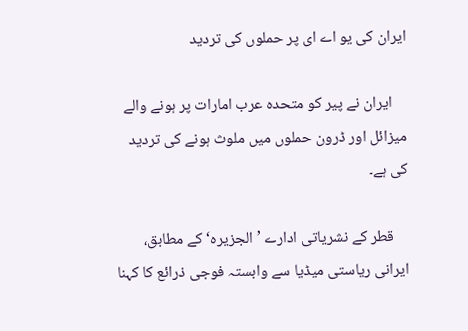ایران کی یو اے ای پر حملوں کی تردید

    ایران نے پیر کو متحدہ عرب امارات پر ہونے والے میزائل اور ڈرون حملوں میں ملوث ہونے کی تردید کی ہے۔

    قطر کے نشریاتی ادارے ’الجزیرہ‘ کے مطابق، ایرانی ریاستی میڈیا سے وابستہ فوجی ذرائع کا کہنا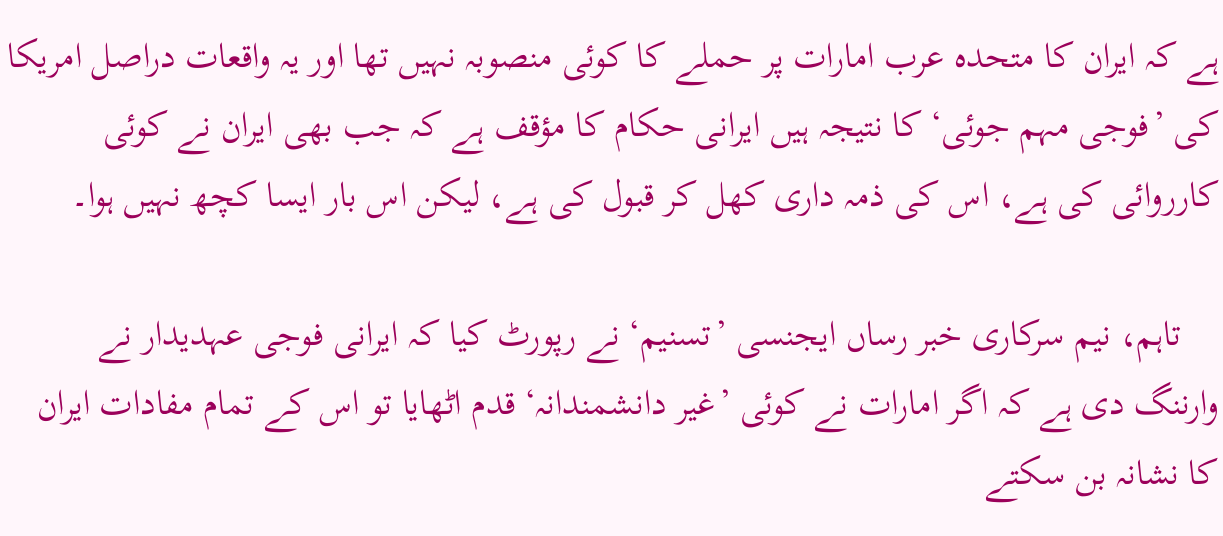ہے کہ ایران کا متحدہ عرب امارات پر حملے کا کوئی منصوبہ نہیں تھا اور یہ واقعات دراصل امریکا کی ’فوجی مہم جوئی‘ کا نتیجہ ہیں ایرانی حکام کا مؤقف ہے کہ جب بھی ایران نے کوئی کارروائی کی ہے، اس کی ذمہ داری کھل کر قبول کی ہے، لیکن اس بار ایسا کچھ نہیں ہوا۔

    تاہم، نیم سرکاری خبر رساں ایجنسی ’تسنیم‘ نے رپورٹ کیا کہ ایرانی فوجی عہدیدار نے وارننگ دی ہے کہ اگر امارات نے کوئی ’غیر دانشمندانہ‘ قدم اٹھایا تو اس کے تمام مفادات ایران کا نشانہ بن سکتے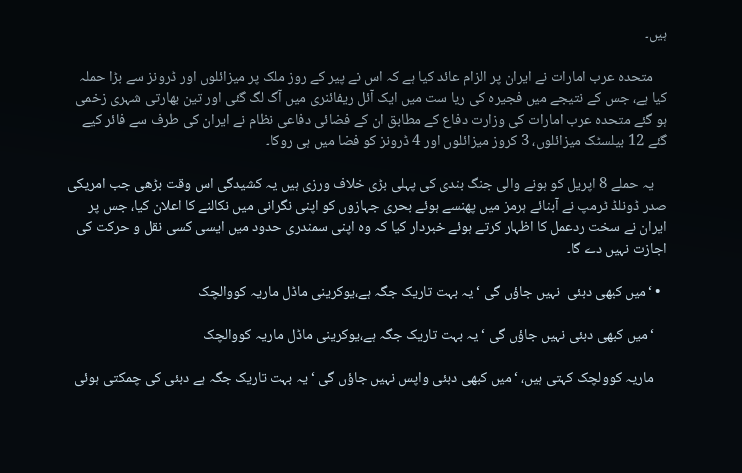ہیں۔

    متحدہ عرب امارات نے ایران پر الزام عائد کیا ہے کہ اس نے پیر کے روز ملک پر میزائلوں اور ڈرونز سے بڑا حملہ کیا ہے، جس کے نتیجے میں فجیرہ کی ریا ست میں ایک آئل ریفائنری میں آگ لگ گئی اور تین بھارتی شہری زخمی ہو گئے متحدہ عرب امارات کی وزارت دفاع کے مطابق ان کے فضائی دفاعی نظام نے ایران کی طرف سے فائر کیے گئے 12 بیلسٹک میزائلوں، 3 کروز میزائلوں اور 4 ڈرونز کو فضا میں ہی روکا۔

    یہ حملے 8 اپریل کو ہونے والی جنگ بندی کی پہلی بڑی خلاف ورزی ہیں یہ کشیدگی اس وقت بڑھی جب امریکی صدر ڈونلڈ ٹرمپ نے آبنائے ہرمز میں پھنسے ہوئے بحری جہازوں کو اپنی نگرانی میں نکالنے کا اعلان کیا، جس پر ایران نے سخت ردعمل کا اظہار کرتے ہوئے خبردار کیا کہ وہ اپنی سمندری حدود میں ایسی کسی نقل و حرکت کی اجازت نہیں دے گا۔

  • ‘میں کبھی دبئی  نہیں جاؤں گی ‘یہ بہت تاریک جگہ ہے،یوکرینی ماڈل ماریہ کووالچک

    ‘میں کبھی دبئی نہیں جاؤں گی ‘یہ بہت تاریک جگہ ہے،یوکرینی ماڈل ماریہ کووالچک

    ماریہ کوولچک کہتی ہیں، ‘میں کبھی دبئی واپس نہیں جاؤں گی ‘یہ بہت تاریک جگہ ہے دبئی کی چمکتی ہوئی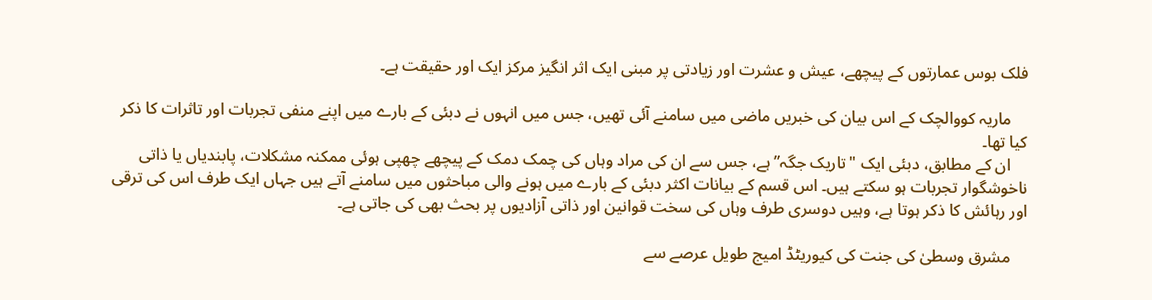فلک بوس عمارتوں کے پیچھے، عیش و عشرت اور زیادتی پر مبنی ایک اثر انگیز مرکز ایک اور حقیقت ہے۔

    ماریہ کووالچک کے اس بیان کی خبریں ماضی میں سامنے آئی تھیں، جس میں انہوں نے دبئی کے بارے میں اپنے منفی تجربات اور تاثرات کا ذکر کیا تھا۔
    ان کے مطابق، دبئی ایک "تاریک جگہ” ہے، جس سے ان کی مراد وہاں کی چمک دمک کے پیچھے چھپی ہوئی ممکنہ مشکلات، پابندیاں یا ذاتی ناخوشگوار تجربات ہو سکتے ہیں۔ اس قسم کے بیانات اکثر دبئی کے بارے میں ہونے والی مباحثوں میں سامنے آتے ہیں جہاں ایک طرف اس کی ترقی اور رہائش کا ذکر ہوتا ہے، وہیں دوسری طرف وہاں کی سخت قوانین اور ذاتی آزادیوں پر بحث بھی کی جاتی ہے۔

    مشرق وسطیٰ کی جنت کی کیوریٹڈ امیج طویل عرصے سے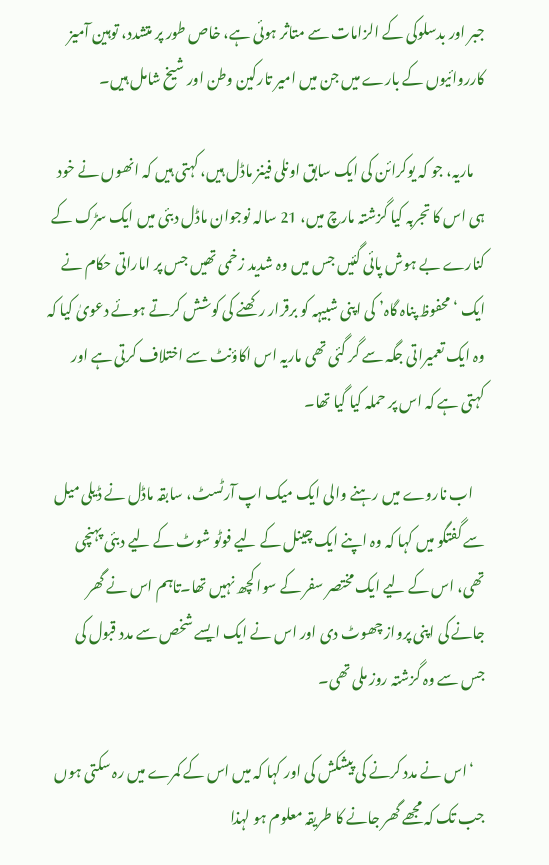جبر اور بدسلوکی کے الزامات سے متاثر ہوئی ہے، خاص طور پر متشدد، توہین آمیز کارروائیوں کے بارے میں جن میں امیر تارکین وطن اور شیخ شامل ہیں۔

    ماریہ، جو کہ یوکرائن کی ایک سابق اونلی فینز ماڈل ہیں، کہتی ہیں کہ انھوں نے خود ہی اس کا تجربہ کیا گزشتہ مارچ میں، 21 سالہ نوجوان ماڈل دبئی میں ایک سڑک کے کنارے بے ہوش پائی گئیں جس میں وہ شدید زخمی تھیں جس پر اماراتی حکام نے ایک ‘محفوظ پناہ گاہ’ کی اپنی شبیہہ کو برقرار رکھنے کی کوشش کرتے ہوئے دعویٰ کیا کہ وہ ایک تعمیراتی جگہ سے گر گئی تھی ماریہ اس اکاؤنٹ سے اختلاف کرتی ہے اور کہتی ہے کہ اس پر حملہ کیا گیا تھا۔

    اب ناروے میں رہنے والی ایک میک اپ آرٹسٹ، سابقہ ماڈل نے ڈیلی میل سے گفتگو میں کہا کہ وہ اپنے ایک چینل کے لیے فوٹو شوٹ کے لیے دبئی پہنچی تھی، اس کے لیے ایک مختصر سفر کے سوا کچھ نہیں تھا۔تاہم اس نے گھر جانے کی اپنی پرواز چھوٹ دی اور اس نے ایک ایسے شخص سے مدد قبول کی جس سے وہ گزشتہ روز ملی تھی۔

    ‘اس نے مدد کرنے کی پیشکش کی اور کہا کہ میں اس کے کمرے میں رہ سکتی ہوں جب تک کہ مجھے گھر جانے کا طریقہ معلوم ہو لہذا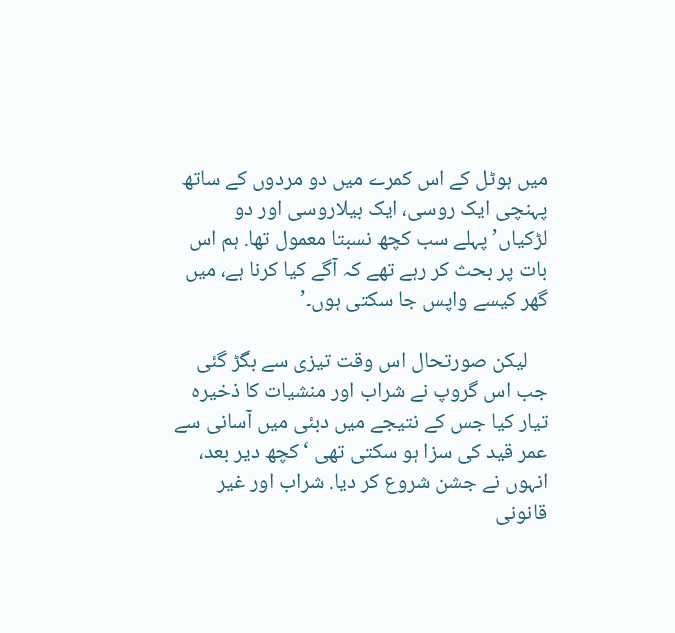میں ہوٹل کے اس کمرے میں دو مردوں کے ساتھ پہنچی ایک روسی، ایک بیلاروسی اور دو لڑکیاں’پہلے سب کچھ نسبتا معمول تھا. ہم اس بات پر بحث کر رہے تھے کہ آگے کیا کرنا ہے، میں گھر کیسے واپس جا سکتی ہوں۔’

    لیکن صورتحال اس وقت تیزی سے بگڑ گئی جب اس گروپ نے شراب اور منشیات کا ذخیرہ تیار کیا جس کے نتیجے میں دبئی میں آسانی سے عمر قید کی سزا ہو سکتی تھی ‘کچھ دیر بعد، انہوں نے جشن شروع کر دیا. شراب اور غیر قانونی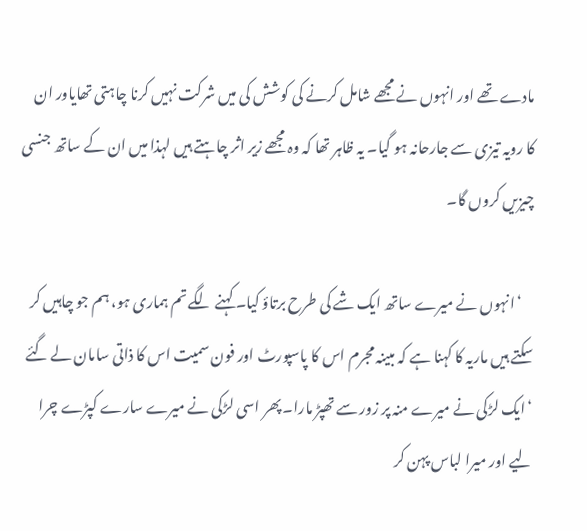مادے تھے اور انہوں نے مجھے شامل کرنے کی کوشش کی میں شرکت نہیں کرنا چاہتی تھایاور ان کا رویہ تیزی سے جارحانہ ہو گیا۔ یہ ظاہر تھا کہ وہ مجھے زیر اثر چاہتے ہیں لہذا میں ان کے ساتھ جنسی چیزیں کروں گا۔

    ‘انہوں نے میرے ساتھ ایک شے کی طرح برتاؤ کیا۔ کہنے لگے تم ہماری ہو، ہم جو چاہیں کر سکتے ہیں ماریہ کا کہنا ہے کہ مبینہ مجرم اس کا پاسپورٹ اور فون سمیت اس کا ذاتی سامان لے گئے ‘ایک لڑکی نے میرے منہ پر زور سے تھپڑ مارا۔ پھر اسی لڑکی نے میرے سارے کپڑے چرا لیے اور میرا لباس پہن کر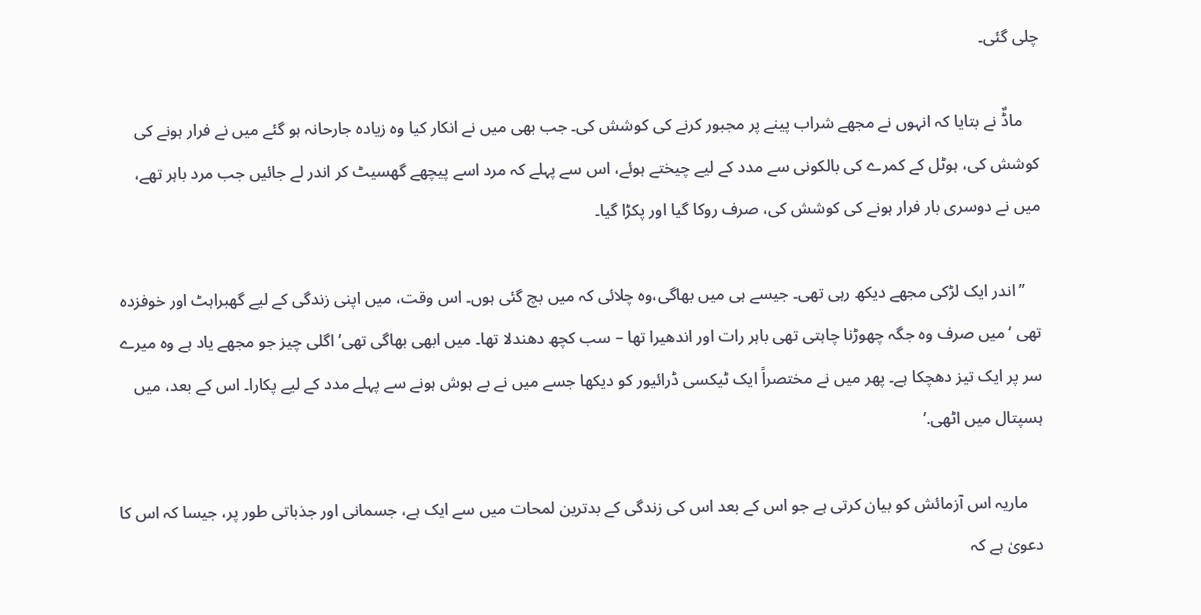چلی گئی۔

    ماڈٌ نے بتایا کہ انہوں نے مجھے شراب پینے پر مجبور کرنے کی کوشش کی۔ جب بھی میں نے انکار کیا وہ زیادہ جارحانہ ہو گئے میں نے فرار ہونے کی کوشش کی، ہوٹل کے کمرے کی بالکونی سے مدد کے لیے چیختے ہوئے، اس سے پہلے کہ مرد اسے پیچھے گھسیٹ کر اندر لے جائیں جب مرد باہر تھے، میں نے دوسری بار فرار ہونے کی کوشش کی، صرف روکا گیا اور پکڑا گیا۔

    ’’اندر ایک لڑکی مجھے دیکھ رہی تھی۔ جیسے ہی میں بھاگی،وہ چلائی کہ میں بچ گئی ہوں۔ اس وقت، میں اپنی زندگی کے لیے گھبراہٹ اور خوفزدہ تھی ‘میں صرف وہ جگہ چھوڑنا چاہتی تھی باہر رات اور اندھیرا تھا – سب کچھ دھندلا تھا۔ میں ابھی بھاگی تھی’اگلی چیز جو مجھے یاد ہے وہ میرے سر پر ایک تیز دھچکا ہے۔ پھر میں نے مختصراً ایک ٹیکسی ڈرائیور کو دیکھا جسے میں نے بے ہوش ہونے سے پہلے مدد کے لیے پکارا۔ اس کے بعد، میں ہسپتال میں اٹھی.’

    ماریہ اس آزمائش کو بیان کرتی ہے جو اس کے بعد اس کی زندگی کے بدترین لمحات میں سے ایک ہے، جسمانی اور جذباتی طور پر، جیسا کہ اس کا دعویٰ ہے کہ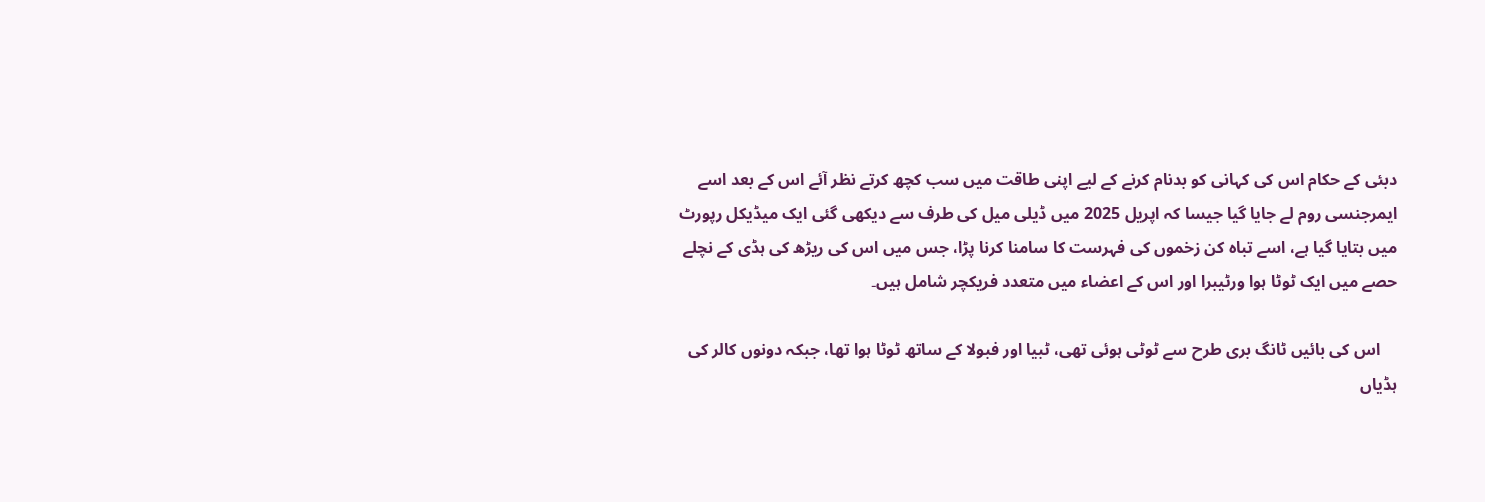دبئی کے حکام اس کی کہانی کو بدنام کرنے کے لیے اپنی طاقت میں سب کچھ کرتے نظر آئے اس کے بعد اسے ایمرجنسی روم لے جایا گیا جیسا کہ اپریل 2025 میں ڈیلی میل کی طرف سے دیکھی گئی ایک میڈیکل رپورٹ میں بتایا گیا ہے، اسے تباہ کن زخموں کی فہرست کا سامنا کرنا پڑا، جس میں اس کی ریڑھ کی ہڈی کے نچلے حصے میں ایک ٹوٹا ہوا ورٹیبرا اور اس کے اعضاء میں متعدد فریکچر شامل ہیں۔

    اس کی بائیں ٹانگ بری طرح سے ٹوٹی ہوئی تھی، ٹبیا اور فبولا کے ساتھ ٹوٹا ہوا تھا، جبکہ دونوں کالر کی ہڈیاں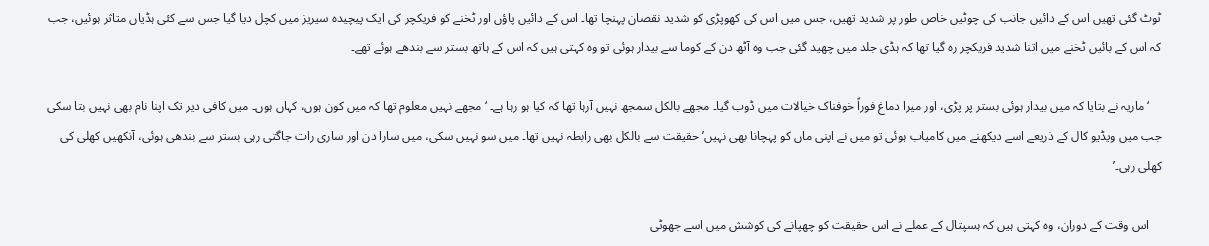ٹوٹ گئی تھیں اس کے دائیں جانب کی چوٹیں خاص طور پر شدید تھیں، جس میں اس کی کھوپڑی کو شدید نقصان پہنچا تھا۔ اس کے دائیں پاؤں اور ٹخنے کو فریکچر کی ایک پیچیدہ سیریز میں کچل دیا گیا جس سے کئی ہڈیاں متاثر ہوئیں، جب کہ اس کے بائیں ٹخنے میں اتنا شدید فریکچر رہ گیا تھا کہ ہڈی جلد میں چھید گئی جب وہ آٹھ دن کے کوما سے بیدار ہوئی تو وہ کہتی ہیں کہ اس کے ہاتھ بستر سے بندھے ہوئے تھے۔

    ‘ماریہ نے بتایا کہ میں بیدار ہوئی بستر پر پڑی، اور میرا دماغ فوراً خوفناک خیالات میں ڈوب گیا۔ مجھے بالکل سمجھ نہیں آرہا تھا کہ کیا ہو رہا ہے۔ ‘مجھے نہیں معلوم تھا کہ میں کون ہوں، کہاں ہوں۔ میں کافی دیر تک اپنا نام بھی نہیں بتا سکی جب میں ویڈیو کال کے ذریعے اسے دیکھنے میں کامیاب ہوئی تو میں نے اپنی ماں کو پہچانا بھی نہیں’حقیقت سے بالکل بھی رابطہ نہیں تھا۔ میں سو نہیں سکی، میں سارا دن اور ساری رات جاگتی رہی بستر سے بندھی ہوئی، آنکھیں کھلی کی کھلی رہی۔’

    اس وقت کے دوران، وہ کہتی ہیں کہ ہسپتال کے عملے نے اس حقیقت کو چھپانے کی کوشش میں اسے جھوٹی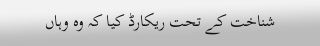شناخت کے تحت ریکارڈ کیا کہ وہ وہاں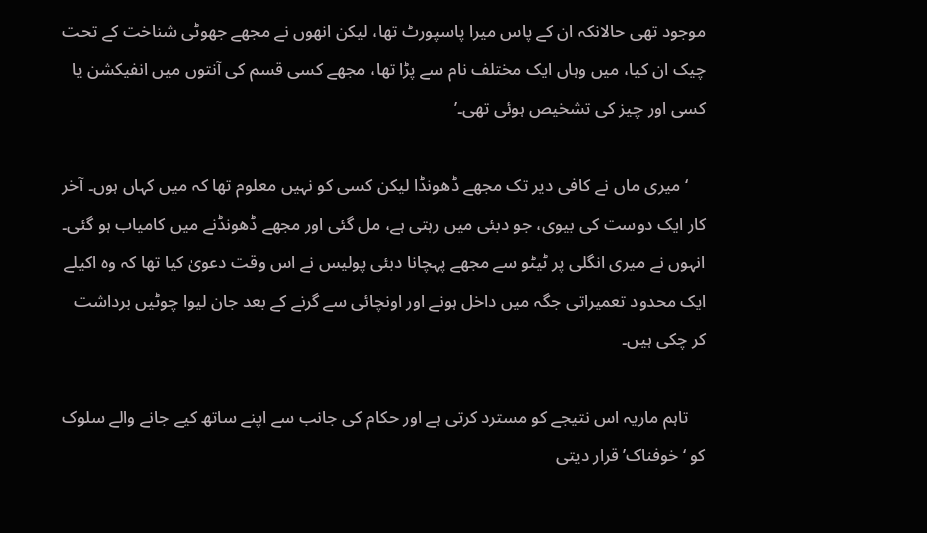موجود تھی حالانکہ ان کے پاس میرا پاسپورٹ تھا، لیکن انھوں نے مجھے جھوٹی شناخت کے تحت چیک ان کیا، میں وہاں ایک مختلف نام سے پڑا تھا، مجھے کسی قسم کی آنتوں میں انفیکشن یا کسی اور چیز کی تشخیص ہوئی تھی۔’

    ‘میری ماں نے کافی دیر تک مجھے ڈھونڈا لیکن کسی کو نہیں معلوم تھا کہ میں کہاں ہوں۔ آخر کار ایک دوست کی بیوی، جو دبئی میں رہتی ہے، مل گئی اور مجھے ڈھونڈنے میں کامیاب ہو گئی۔ انہوں نے میری انگلی پر ٹیٹو سے مجھے پہچانا دبئی پولیس نے اس وقت دعویٰ کیا تھا کہ وہ اکیلے ایک محدود تعمیراتی جگہ میں داخل ہونے اور اونچائی سے گرنے کے بعد جان لیوا چوٹیں برداشت کر چکی ہیں۔

    تاہم ماریہ اس نتیجے کو مسترد کرتی ہے اور حکام کی جانب سے اپنے ساتھ کیے جانے والے سلوک کو ‘خوفناک’ قرار دیتی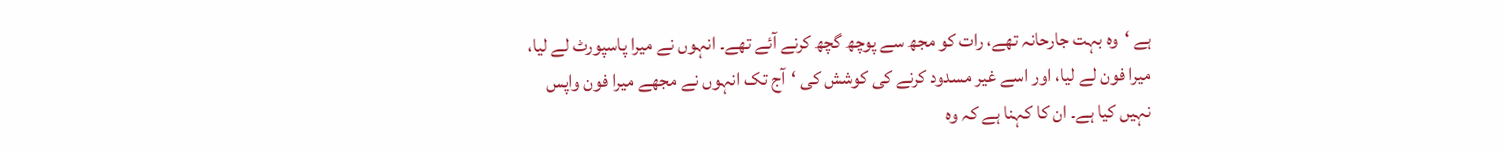ہے ‘وہ بہت جارحانہ تھے، رات کو مجھ سے پوچھ گچھ کرنے آئے تھے۔ انہوں نے میرا پاسپورٹ لے لیا، میرا فون لے لیا، اور اسے غیر مسدود کرنے کی کوشش کی ‘آج تک انہوں نے مجھے میرا فون واپس نہیں کیا ہے۔ ان کا کہنا ہے کہ وہ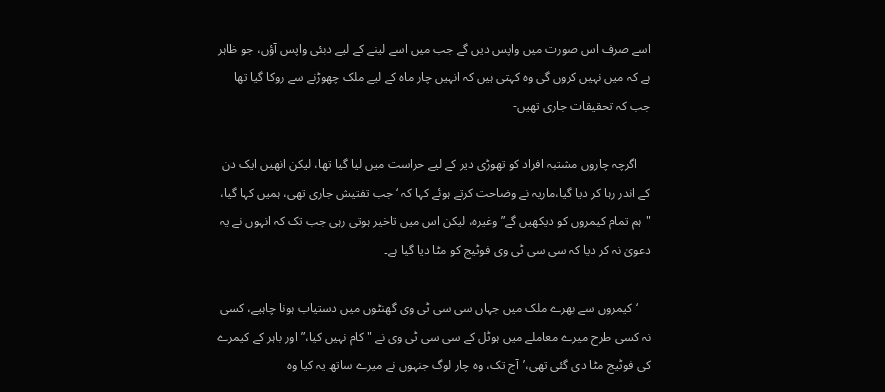اسے صرف اس صورت میں واپس دیں گے جب میں اسے لینے کے لیے دبئی واپس آؤں، جو ظاہر ہے کہ میں نہیں کروں گی وہ کہتی ہیں کہ انہیں چار ماہ کے لیے ملک چھوڑنے سے روکا گیا تھا جب کہ تحقیقات جاری تھیں-

    اگرچہ چاروں مشتبہ افراد کو تھوڑی دیر کے لیے حراست میں لیا گیا تھا، لیکن انھیں ایک دن کے اندر رہا کر دیا گیا،ماریہ نے وضاحت کرتے ہوئے کہا کہ ‘جب تفتیش جاری تھی، ہمیں کہا گیا، "ہم تمام کیمروں کو دیکھیں گے” وغیرہ، لیکن اس میں تاخیر ہوتی رہی جب تک کہ انہوں نے یہ دعویٰ نہ کر دیا کہ سی سی ٹی وی فوٹیج کو مٹا دیا گیا ہے۔

    ‘کیمروں سے بھرے ملک میں جہاں سی سی ٹی وی گھنٹوں میں دستیاب ہونا چاہیے، کسی نہ کسی طرح میرے معاملے میں ہوٹل کے سی سی ٹی وی نے "کام نہیں کیا،” اور باہر کے کیمرے کی فوٹیج مٹا دی گئی تھی،’آج تک، وہ چار لوگ جنہوں نے میرے ساتھ یہ کیا وہ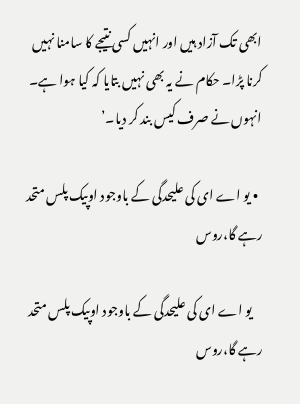ابھی تک آزاد ہیں اور انہیں کسی نتیجے کا سامنا نہیں کرنا پڑا۔ حکام نے یہ بھی نہیں بتایا کہ کیا ہوا ہے۔ انہوں نے صرف کیس بند کر دیا۔’

  • یو اے ای کی علیحدگی کے باوجود اوپیک پلس متحد رہے گا،روس

    یو اے ای کی علیحدگی کے باوجود اوپیک پلس متحد رہے گا،روس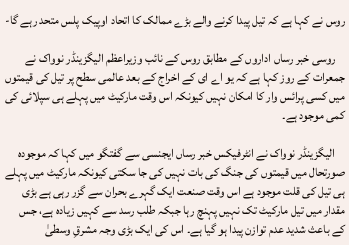روس نے کہا ہے کہ تیل پیدا کرنے والے بڑے ممالک کا اتحاد اوپیک پلس متحد رہے گا-

    روسی خبر رساں اداروں کے مطابق روس کے نائب وزیراعظم الیگزینڈر نوواک نے جمعرات کے روز کہا ہے کہ یو اے ای کے اخراج کے بعد عالمی سطح پر تیل کی قیمتوں میں کسی پرائس وار کا امکان نہیں کیونکہ اس وقت مارکیٹ میں پہلے ہی سپلائی کی کمی موجود ہے۔

    الیگزینڈر نوواک نے انٹرفیکس خبر رساں ایجنسی سے گفتگو میں کہا کہ موجودہ صورتحال میں قیمتوں کی جنگ کی بات نہیں کی جا سکتی کیونکہ مارکیٹ میں پہلے ہی تیل کی قلت موجود ہے اس وقت صنعت ایک گہرے بحران سے گزر رہی ہے بڑی مقدار میں تیل مارکیٹ تک نہیں پہنچ رہا جبکہ طلب رسد سے کہیں زیادہ ہے، جس کے باعث شدید عدم توازن پیدا ہو گیا ہے۔ اس کی ایک بڑی وجہ مشرقِ وسطیٰ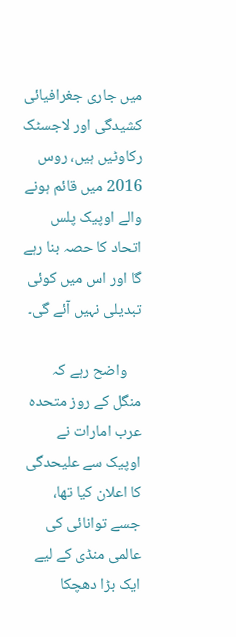میں جاری جغرافیائی کشیدگی اور لاجسٹک رکاوٹیں ہیں، روس 2016 میں قائم ہونے والے اوپیک پلس اتحاد کا حصہ بنا رہے گا اور اس میں کوئی تبدیلی نہیں آئے گی۔

    واضح رہے کہ منگل کے روز متحدہ عرب امارات نے اوپیک سے علیحدگی کا اعلان کیا تھا، جسے توانائی کی عالمی منڈی کے لیے ایک بڑا دھچکا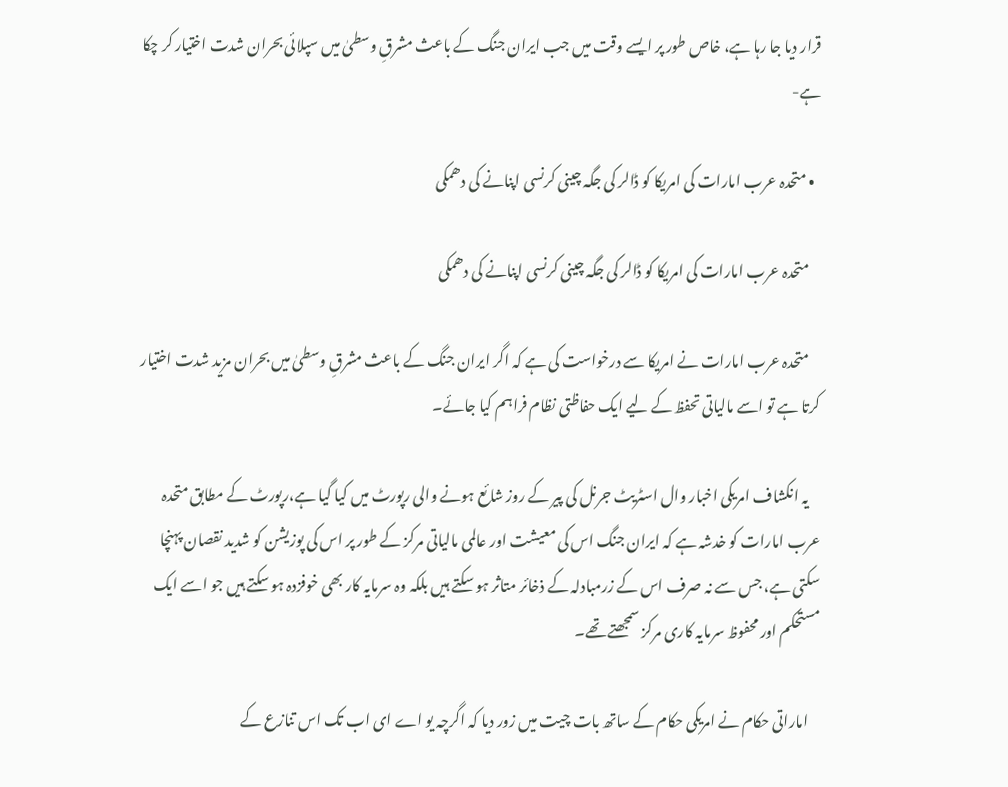قرار دیا جا رہا ہے، خاص طور پر ایسے وقت میں جب ایران جنگ کے باعث مشرقِ وسطیٰ میں سپلائی بحران شدت اختیار کر چکا ہے-

  • متحدہ عرب امارات کی امریکا کو ڈالر کی جگہ چینی کرنسی اپنانے کی دھمکی

    متحدہ عرب امارات کی امریکا کو ڈالر کی جگہ چینی کرنسی اپنانے کی دھمکی

    متحدہ عرب امارات نے امریکا سے درخواست کی ہے کہ اگر ایران جنگ کے باعث مشرقِ وسطیٰ میں بحران مزید شدت اختیار کرتا ہے تو اسے مالیاتی تحفظ کے لیے ایک حفاظتی نظام فراہم کیا جائے۔

    یہ انکشاف امریکی اخبار وال اسٹریٹ جرنل کی پیر کے روز شائع ہونے والی رپورٹ میں کیا گیا ہے،رپورٹ کے مطابق متحدہ عرب امارات کو خدشہ ہے کہ ایران جنگ اس کی معیشت اور عالمی مالیاتی مرکز کے طور پر اس کی پوزیشن کو شدید نقصان پہنچا سکتی ہے، جس سے نہ صرف اس کے زرمبادلہ کے ذخائر متاثر ہو سکتے ہیں بلکہ وہ سرمایہ کار بھی خوفزدہ ہو سکتے ہیں جو اسے ایک مستحکم اور محفوظ سرمایہ کاری مرکز سمجھتے تھے۔

    اماراتی حکام نے امریکی حکام کے ساتھ بات چیت میں زور دیا کہ اگرچہ یو اے ای اب تک اس تنازع کے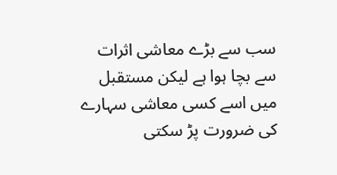سب سے بڑے معاشی اثرات سے بچا ہوا ہے لیکن مستقبل میں اسے کسی معاشی سہارے کی ضرورت پڑ سکتی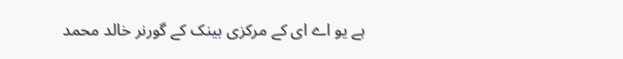ہے یو اے ای کے مرکزی بینک کے گورنر خالد محمد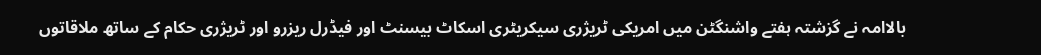بالاامہ نے گزشتہ ہفتے واشنگٹن میں امریکی ٹریژری سیکریٹری اسکاٹ بیسنٹ اور فیڈرل ریزرو اور ٹریژری حکام کے ساتھ ملاقاتوں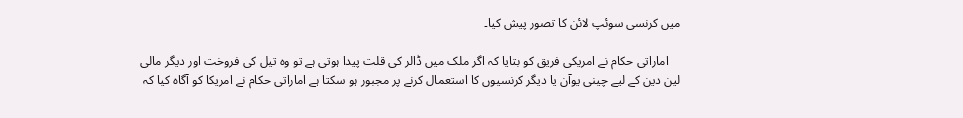میں کرنسی سوئپ لائن کا تصور پیش کیا۔

    اماراتی حکام نے امریکی فریق کو بتایا کہ اگر ملک میں ڈالر کی قلت پیدا ہوتی ہے تو وہ تیل کی فروخت اور دیگر مالی لین دین کے لیے چینی یوآن یا دیگر کرنسیوں کا استعمال کرنے پر مجبور ہو سکتا ہے اماراتی حکام نے امریکا کو آگاہ کیا کہ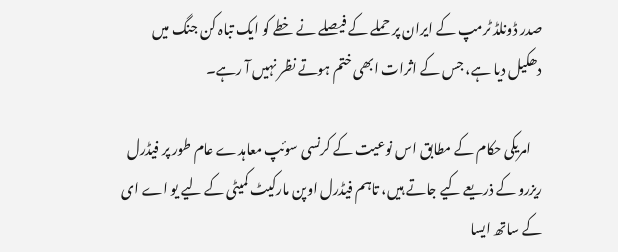صدر ڈونلڈ ٹرمپ کے ایران پر حملے کے فیصلے نے خطے کو ایک تباہ کن جنگ میں دھکیل دیا ہے، جس کے اثرات ابھی ختم ہوتے نظر نہیں آ رہے۔

    امریکی حکام کے مطابق اس نوعیت کے کرنسی سوئپ معاہدے عام طور پر فیڈرل ریزرو کے ذریعے کیے جاتے ہیں، تاہم فیڈرل اوپن مارکیٹ کمیٹی کے لیے یو اے ای کے ساتھ ایسا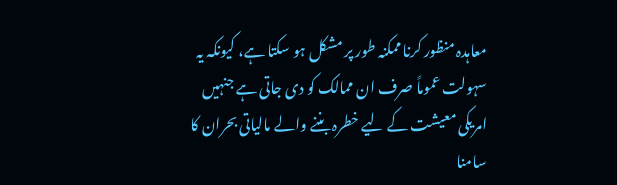معاہدہ منظور کرنا ممکنہ طور پر مشکل ہو سکتا ہے، کیونکہ یہ سہولت عموماً صرف ان ممالک کو دی جاتی ہے جنہیں امریکی معیشت کے لیے خطرہ بننے والے مالیاتی بحران کا سامنا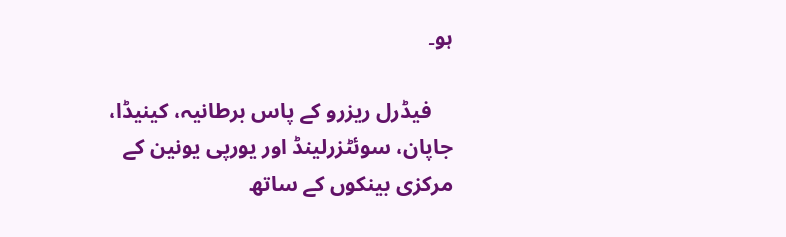ہو۔

    فیڈرل ریزرو کے پاس برطانیہ، کینیڈا، جاپان، سوئٹزرلینڈ اور یورپی یونین کے مرکزی بینکوں کے ساتھ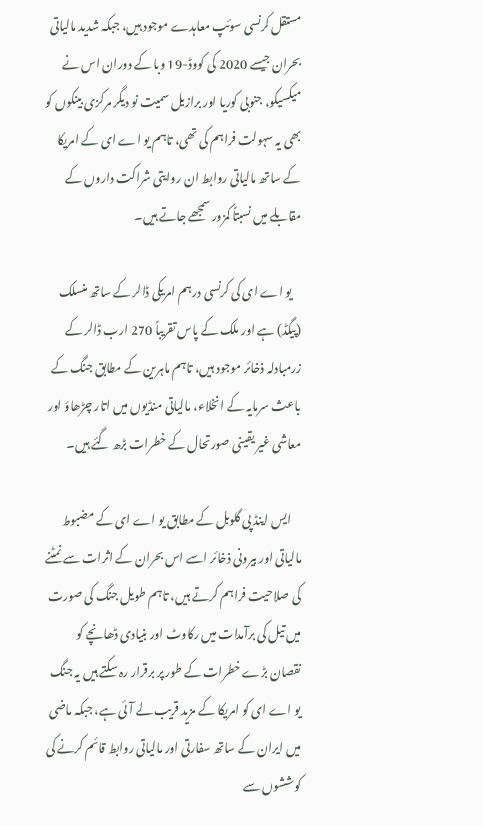مستقل کرنسی سوئپ معاہدے موجود ہیں، جبکہ شدید مالیاتی بحران جیسے 2020 کی کووڈ-19 وبا کے دوران اس نے میکسیکو، جنوبی کوریا اور برازیل سمیت نو دیگر مرکزی بینکوں کو بھی یہ سہولت فراہم کی تھی، تاہم یو اے ای کے امریکا کے ساتھ مالیاتی روابط ان روایتی شراکت داروں کے مقابلے میں نسبتاً کمزور سمجھے جاتے ہیں۔

    یو اے ای کی کرنسی درہم امریکی ڈالر کے ساتھ منسلک (پیگڈ) ہے اور ملک کے پاس تقریباً 270 ارب ڈالر کے زرمبادلہ ذخائر موجود ہیں، تاہم ماہرین کے مطابق جنگ کے باعث سرمایہ کے انخلاء، مالیاتی منڈیوں میں اتار چڑھاؤ اور معاشی غیر یقینی صورتحال کے خطرات بڑھ گئے ہیں۔

    ایس اینڈ پی گلوبل کے مطابق یو اے ای کے مضبوط مالیاتی اور بیرونی ذخائر اسے اس بحران کے اثرات سے نمٹنے کی صلاحیت فراہم کرتے ہیں، تاہم طویل جنگ کی صورت میں تیل کی برآمدات میں رکاوٹ اور بنیادی ڈھانچے کو نقصان بڑے خطرات کے طور پر برقرار رہ سکتے ہیں یہ جنگ یو اے ای کو امریکا کے مزید قریب لے آئی ہے، جبکہ ماضی میں ایران کے ساتھ سفارتی اور مالیاتی روابط قائم کرنے کی کوششوں سے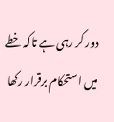دور کر رہی ہے تاکہ خطے میں استحکام برقرار رکھا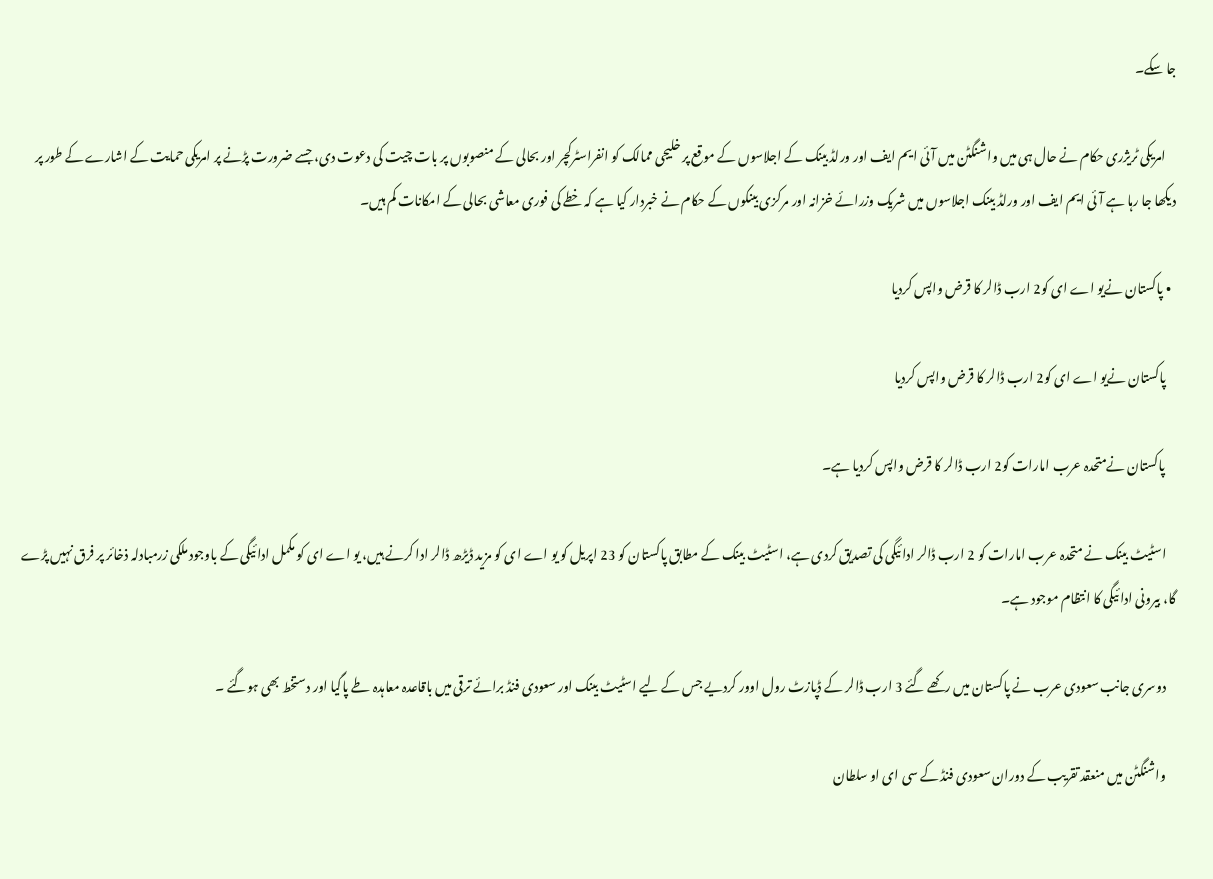جا سکے۔

    امریکی ٹریژری حکام نے حال ہی میں واشنگٹن میں آئی ایم ایف اور ورلڈ بینک کے اجلاسوں کے موقع پر خلیجی ممالک کو انفراسٹرکچر اور بحالی کے منصوبوں پر بات چیت کی دعوت دی، جسے ضرورت پڑنے پر امریکی حمایت کے اشارے کے طور پر دیکھا جا رہا ہے آئی ایم ایف اور ورلڈ بینک اجلاسوں میں شریک وزرائے خزانہ اور مرکزی بینکوں کے حکام نے خبردار کیا ہے کہ خطے کی فوری معاشی بحالی کے امکانات کم ہیں۔

  • پاکستان نےیو اے ای کو2 ارب ڈالر کا قرض واپس کردیا

    پاکستان نےیو اے ای کو2 ارب ڈالر کا قرض واپس کردیا

    پاکستان نےمتحدہ عرب امارات کو2 ارب ڈالر کا قرض واپس کردیا ہے۔

    اسٹیٹ بینک نے متحدہ عرب امارات کو 2 ارب ڈالر ادائیگی کی تصدیق کردی ہے، اسٹیٹ بینک کے مطابق پاکستان کو 23 اپریل کو یو اے ای کو مزید ڈیڑھ ڈالر ادا کرنے ہیں، یو اے ای کو مکمل ادائیگی کے باوجود ملکی زرمبادلہ ذخائر پر فرق نہیں پڑے گا، بیرونی ادائیگی کا انتظام موجود ہے۔

    دوسری جانب سعودی عرب نے پاکستان میں رکھے گئے 3 ارب ڈالر کے ڈپازٹ رول اوور کردیے جس کے لیے اسٹیٹ بینک اور سعودی فنڈ برائے ترقی میں باقاعدہ معاہدہ طے پاگیا اور دستخط بھی ہوگئے ۔

    واشنگٹن میں منعقد تقریب کے دوران سعودی فنڈ کے سی ای او سلطان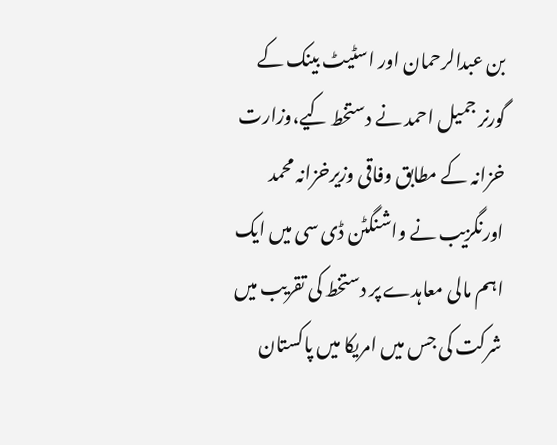بن عبدالرحمان اور اسٹیٹ بینک کے گورنر جمیل احمد نے دستخط کیے،وزارت خزانہ کے مطابق وفاقی وزیرخزانہ محمد اورنگزیب نے واشنگٹن ڈی سی میں ایک اہم مالی معاہدے پر دستخط کی تقریب میں شرکت کی جس میں امریکا میں پاکستان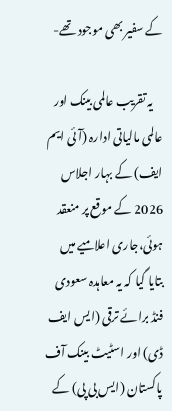کے سفیر بھی موجود تھے-

    یہ تقریب عالمی بینک اور عالمی مالیاتی ادارہ (آئی ایم ایف) کے بہار اجلاس 2026 کے موقع پر منعقد ہوئی،جاری اعلامیے میں بتایا گیا کہ یہ معاہدہ سعودی فنڈ برائے ترقی (ایس ایف ڈی) اور اسٹیٹ بینک آف پاکستان (ایس بی پی) کے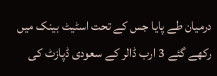درمیان طے پایا جس کے تحت اسٹیٹ بینک میں رکھے گئے 3 ارب ڈالر کے سعودی ڈپازٹ کی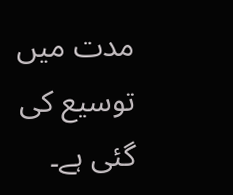مدت میں توسیع کی گئی ہے۔